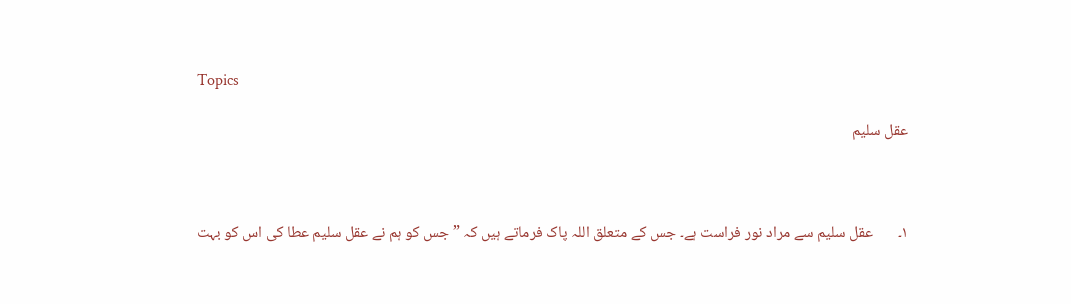Topics

عقل سلیم



۱۔       عقل سلیم سے مراد نور فراست ہے۔ جس کے متعلق اللہ پاک فرماتے ہیں کہ ” جس کو ہم نے عقل سلیم عطا کی اس کو بہت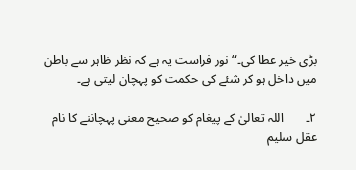بڑی خیر عطا کی۔“ نور فراست یہ ہے کہ نظر ظاہر سے باطن میں داخل ہو کر شئے کی حکمت کو پہچان لیتی ہے۔

۲۔       اللہ تعالیٰ کے پیغام کو صحیح معنی پہچاننے کا نام عقل سلیم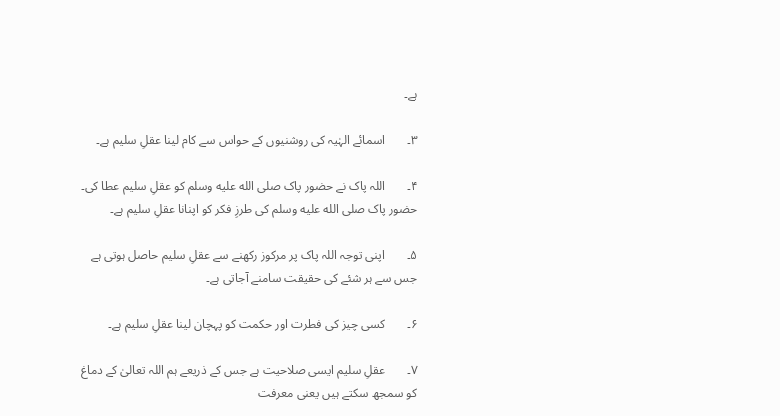ہے۔

۳۔       اسمائے الہٰیہ کی روشنیوں کے حواس سے کام لینا عقلِ سلیم ہے۔

۴۔       اللہ پاک نے حضور پاک صلى الله عليه وسلم کو عقلِ سلیم عطا کی۔ حضور پاک صلى الله عليه وسلم کی طرزِ فکر کو اپنانا عقلِ سلیم ہے۔

۵۔       اپنی توجہ اللہ پاک پر مرکوز رکھنے سے عقلِ سلیم حاصل ہوتی ہے جس سے ہر شئے کی حقیقت سامنے آجاتی ہے۔

۶۔       کسی چیز کی فطرت اور حکمت کو پہچان لینا عقلِ سلیم ہے۔

۷۔       عقلِ سلیم ایسی صلاحیت ہے جس کے ذریعے ہم اللہ تعالیٰ کے دماغ کو سمجھ سکتے ہیں یعنی معرفت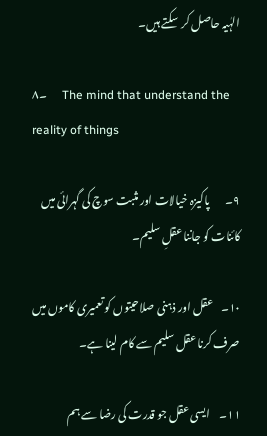الہٰیہ حاصل کر  سکتے ہیں۔

۸۔       The mind that understand the reality of things

۹۔       پاکیزہ خیالات اور مثبت سوچ کی گہرائی میں کائنات کو جاننا عقلِ سلیم۔

۱۰۔    عقل اور ذہنی صلاحیتوں کو تعمیری کاموں میں صرف کرنا عقل سلیم سے کام لینا ہے۔

۱۱۔    ایسی عقل جو قدرت کی رضا سے ہم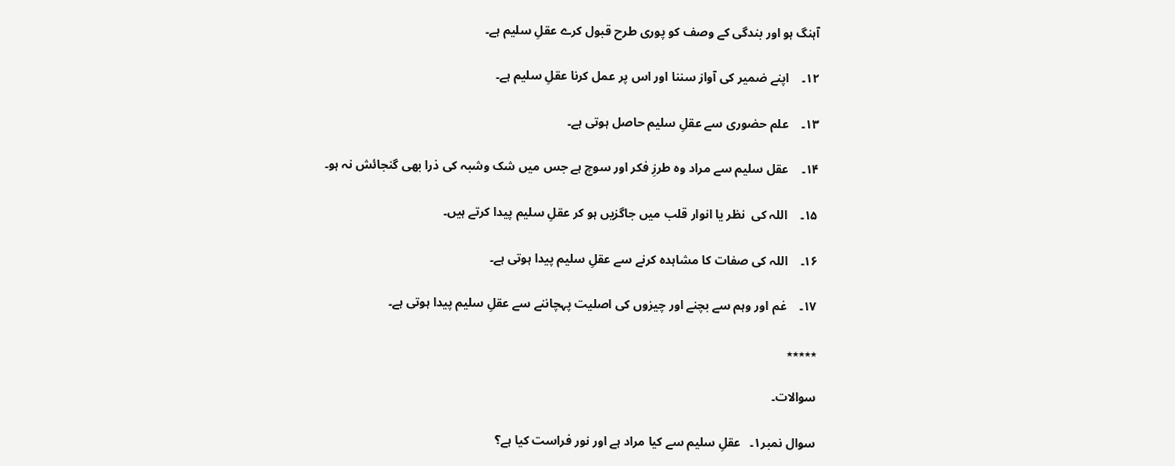آہنگ ہو اور بندگی کے وصف کو پوری طرح قبول کرے عقلِ سلیم ہے۔

۱۲۔    اپنے ضمیر کی آواز سننا اور اس پر عمل کرنا عقلِ سلیم ہے۔

۱۳۔    علم حضوری سے عقلِ سلیم حاصل ہوتی ہے۔

۱۴۔    عقل سلیم سے مراد وہ طرزِ فکر اور سوچ ہے جس میں شک وشبہ کی ذرا بھی گنجائش نہ ہو۔

۱۵۔    اللہ کی  نظر یا انوار قلب میں جاگزیں ہو کر عقلِ سلیم پیدا کرتے ہیں۔

۱۶۔    اللہ کی صفات کا مشاہدہ کرنے سے عقلِ سلیم پیدا ہوتی ہے۔

۱۷۔    غم اور وہم سے بچنے اور چیزوں کی اصلیت پہچاننے سے عقلِ سلیم پیدا ہوتی ہے۔

٭٭٭٭٭

سوالات۔

سوال نمبر۱۔   عقلِ سلیم سے کیا مراد ہے اور نور فراست کیا ہے؟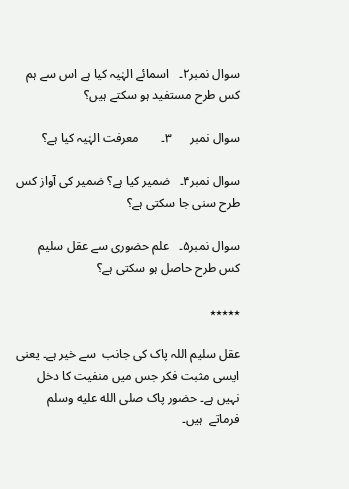سوال نمبر۲۔   اسمائے الہٰیہ کیا ہے اس سے ہم کس طرح مستفید ہو سکتے ہیں؟

سوال نمبر      ۳۔       معرفت الہٰیہ کیا ہے؟

سوال نمبر۴۔   ضمیر کیا ہے؟ ضمیر کی آواز کس طرح سنی جا سکتی ہے؟

سوال نمبر۵۔   علم حضوری سے عقل سلیم کس طرح حاصل ہو سکتی ہے؟

٭٭٭٭٭

عقل سلیم اللہ پاک کی جانب  سے خیر ہے۔ یعنی ایسی مثبت فکر جس میں منفیت کا دخل نہیں ہے۔ حضور پاک صلى الله عليه وسلم فرماتے  ہیں۔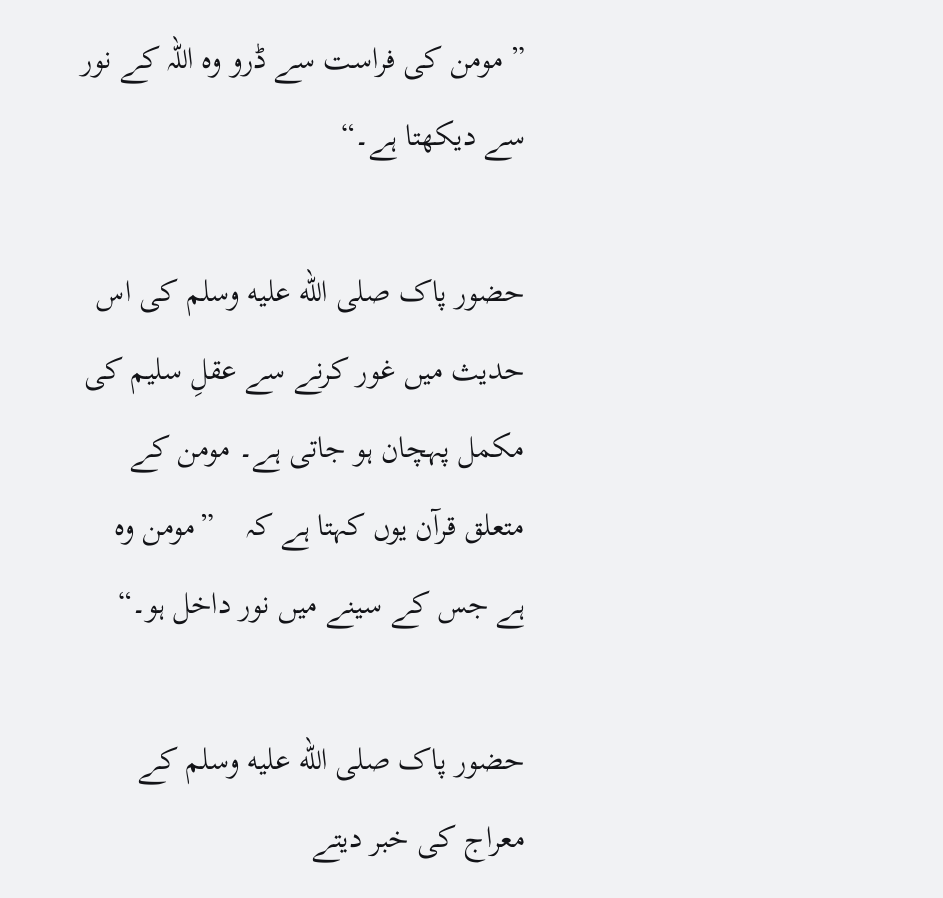” مومن کی فراست سے ڈرو وہ اللہ کے نور سے دیکھتا ہے۔“

حضور پاک صلى الله عليه وسلم کی اس حدیث میں غور کرنے سے عقلِ سلیم کی مکمل پہچان ہو جاتی ہے۔ مومن کے متعلق قرآن یوں کہتا ہے کہ    ”مومن وہ ہے جس کے سینے میں نور داخل ہو۔“

حضور پاک صلى الله عليه وسلم کے معراج کی خبر دیتے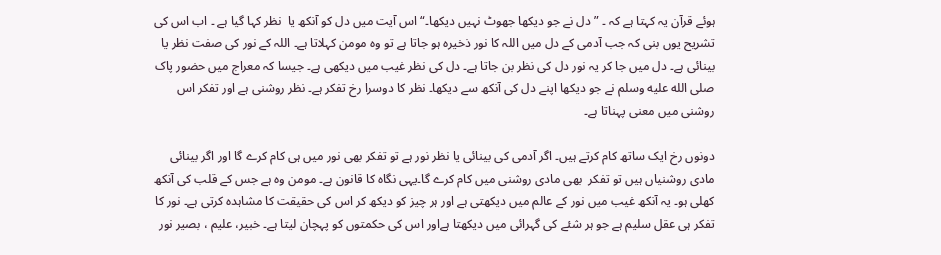ہوئے قرآن یہ کہتا ہے کہ ۔ ” دل نے جو دیکھا جھوٹ نہیں دیکھا۔“ اس آیت میں دل کو آنکھ یا  نظر کہا گیا ہے ۔ اب اس کی تشریح یوں بنی کہ جب آدمی کے دل میں اللہ کا نور ذخیرہ ہو جاتا ہے تو وہ مومن کہلاتا ہے۔ اللہ کے نور کی صفت نظر یا بینائی ہے۔ دل میں جا کر یہ نور دل کی نظر بن جاتا ہے۔ دل کی نظر غیب میں دیکھی ہے۔ جیسا کہ معراج میں حضور پاک صلى الله عليه وسلم نے جو دیکھا اپنے دل کی آنکھ سے دیکھا۔ نظر کا دوسرا رخ تفکر ہے۔ نظر روشنی ہے اور تفکر اس روشنی میں معنی پہناتا ہے۔

دونوں رخ ایک ساتھ کام کرتے ہیں۔ اگر آدمی کی بینائی یا نظر نور ہے تو تفکر بھی نور میں ہی کام کرے گا اور اگر بینائی مادی روشنیاں ہیں تو تفکر  بھی مادی روشنی میں کام کرے گا۔یہی نگاہ کا قانون ہے۔ مومن وہ ہے جس کے قلب کی آنکھ کھلی ہو۔ یہ آنکھ غیب میں نور کے عالم میں دیکھتی ہے اور ہر چیز کو دیکھ کر اس کی حقیقت کا مشاہدہ کرتی ہے۔ نور کا تفکر ہی عقل سلیم ہے جو ہر شئے کی گہرائی میں دیکھتا ہےاور اس کی حکمتوں کو پہچان لیتا ہے۔ خبیر، علیم ، بصیر نور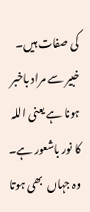کی صفات ہیں۔ خبیر سے مراد باخبر ہونا ہے یعنی اللہ کا نور باشعور ہے۔ وہ جہاں  بھی ہوتا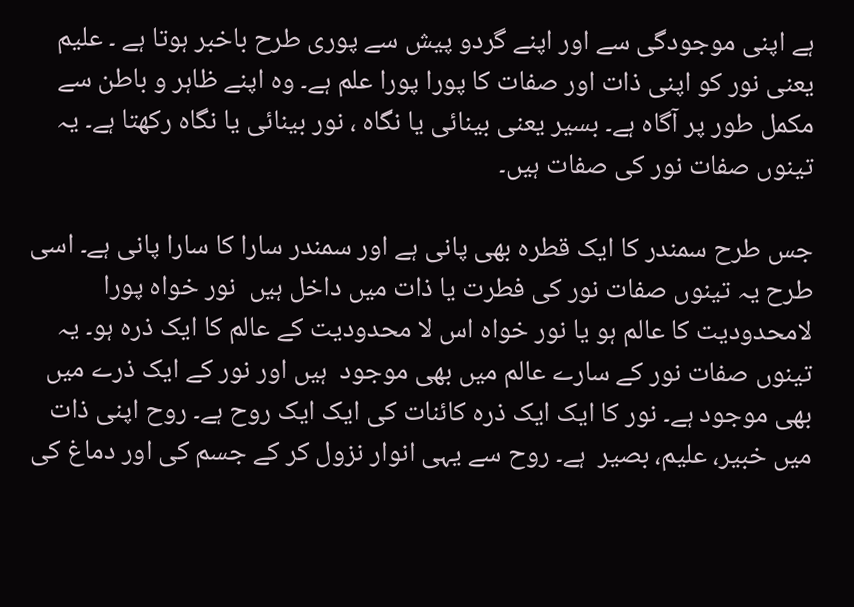ہے اپنی موجودگی سے اور اپنے گردو پیش سے پوری طرح باخبر ہوتا ہے ۔ علیم یعنی نور کو اپنی ذات اور صفات کا پورا پورا علم ہے۔ وہ اپنے ظاہر و باطن سے مکمل طور پر آگاہ ہے۔ بسیر یعنی بینائی یا نگاہ ، نور بینائی یا نگاہ رکھتا ہے۔ یہ تینوں صفات نور کی صفات ہیں۔

جس طرح سمندر کا ایک قطرہ بھی پانی ہے اور سمندر سارا کا سارا پانی ہے۔ اسی طرح یہ تینوں صفات نور کی فطرت یا ذات میں داخل ہیں  نور خواہ پورا لامحدودیت کا عالم ہو یا نور خواہ اس لا محدودیت کے عالم کا ایک ذرہ ہو۔ یہ تینوں صفات نور کے سارے عالم میں بھی موجود  ہیں اور نور کے ایک ذرے میں بھی موجود ہے۔ نور کا ایک ایک ذرہ کائنات کی ایک ایک روح ہے۔ روح اپنی ذات میں خبیر، علیم، بصیر  ہے۔ روح سے یہی انوار نزول کر کے جسم کی اور دماغ کی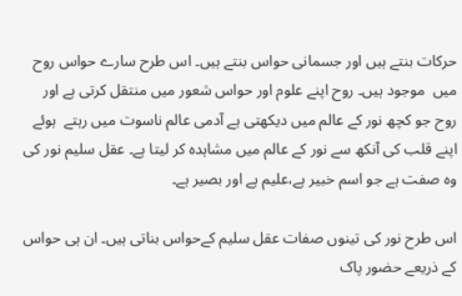حرکات بنتے ہیں اور جسمانی حواس بنتے ہیں۔ اس طرح سارے حواس روح میں  موجود ہیں۔ روح اپنے علوم اور حواس شعور میں منتقل کرتی ہے اور روح جو کچھ نور کے عالم میں دیکھتی ہے آدمی عالم ناسوت میں رہتے  ہوئے اپنے قلب کی آنکھ سے نور کے عالم میں مشاہدہ کر لیتا ہے۔ عقل سلیم نور کی وہ صفت ہے جو اسم خبیر ہے،علیم ہے اور بصیر ہے۔

اس طرح نور کی تینوں صفات عقل سلیم کےحواس بناتی ہیں۔ ان ہی حواس کے ذریعے حضور پاک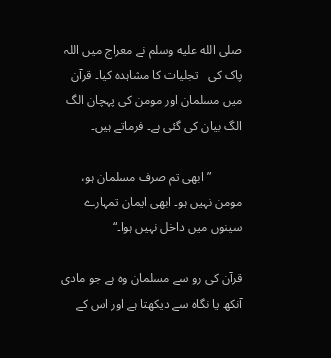صلى الله عليه وسلم نے معراج میں اللہ پاک کی   تجلیات کا مشاہدہ کیا۔ قرآن میں مسلمان اور مومن کی پہچان الگ الگ بیان کی گئی ہے۔ فرماتے ہیں۔

          ” ابھی تم صرف مسلمان ہو، مومن نہیں ہو۔ ابھی ایمان تمہارے سینوں میں داخل نہیں ہوا۔“

قرآن کی رو سے مسلمان وہ ہے جو مادی آنکھ یا نگاہ سے دیکھتا ہے اور اس کے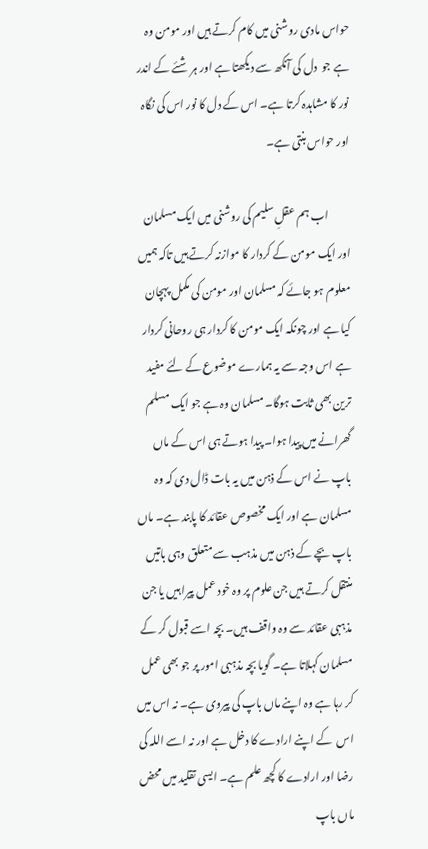حواس مادی روشنی میں کام کرتے ہیں اور مومن وہ ہے جو  دل کی آنکھ سے دیکھتا ہے اور ہر شئے کے اندر نور کا مشاہدہ کرتا ہے۔ اس کے دل کا نور اس کی نگاہ اور حواس بنتی ہے۔

          اب ہم عقلِ سلیم کی روشنی میں ایک مسلمان اور ایک مومن کے کردار کا موازنہ کرتے ہیں تاکہ ہمیں معلوم ہو جائے کہ مسلمان اور مومن کی مکمل پہچان کیا ہے اور چونکہ ایک مومن کا کردار ہی روحانی کردار ہے اس وجہ سے یہ ہمارے موضوع کے لئے مفید ترین بھی ثابت ہوگا۔ مسلمان وہ ہے جو ایک مسلم گھرانے میں پیدا ہوا۔ پیدا ہوتے ہی اس کے ماں باپ نے اس کے ذہن میں یہ بات ڈال دی کہ وہ مسلمان ہے اور ایک مخصوص عقائد کا پابند ہے۔ ماں باپ بچے کے ذہن میں مذہب سے متعلق وہی باتیں منتقل کرتے ہیں جن علوم پر وہ خود عمل پیرا ہیں یا جن مذہبی عقائد سے وہ واقف ہیں۔ بچہ اسے قبول کر کے مسلمان کہلاتا ہے۔ گویا بچہ مذہبی امور پر جو بھی عمل کر رہا ہے وہ اپنے ماں باپ کی پیروی ہے۔ نہ اس میں اس  کے اپنے ارادے کا دخل ہے اور نہ اسے اللہ کی رضا اور ارادے کا کچھ علم ہے۔ ایسی تقلید میں محض ماں باپ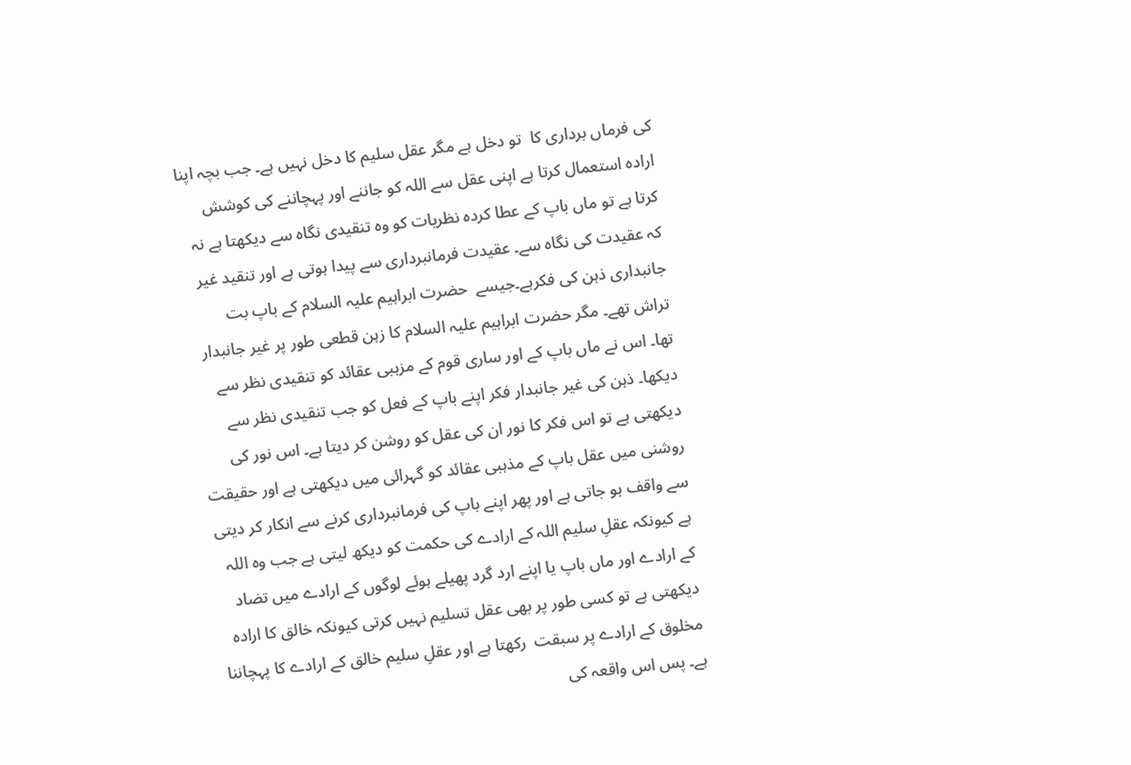کی فرماں برداری کا  تو دخل ہے مگر عقل سلیم کا دخل نہیں ہے۔ جب بچہ اپنا ارادہ استعمال کرتا ہے اپنی عقل سے اللہ کو جاننے اور پہچاننے کی کوشش کرتا ہے تو ماں باپ کے عطا کردہ نظریات کو وہ تنقیدی نگاہ سے دیکھتا ہے نہ کہ عقیدت کی نگاہ سے۔ عقیدت فرمانبرداری سے پیدا ہوتی ہے اور تنقید غیر جانبداری ذہن کی فکرہے۔جیسے  حضرت ابراہیم علیہ السلام کے باپ بت تراش تھے۔ مگر حضرت ابراہیم علیہ السلام کا زہن قطعی طور پر غیر جانبدار تھا۔ اس نے ماں باپ کے اور ساری قوم کے مزہبی عقائد کو تنقیدی نظر سے دیکھا۔ ذہن کی غیر جانبدار فکر اپنے باپ کے فعل کو جب تنقیدی نظر سے دیکھتی ہے تو اس فکر کا نور ان کی عقل کو روشن کر دیتا ہے۔ اس نور کی روشنی میں عقل باپ کے مذہبی عقائد کو گہرائی میں دیکھتی ہے اور حقیقت سے واقف ہو جاتی ہے اور پھر اپنے باپ کی فرمانبرداری کرنے سے انکار کر دیتی ہے کیونکہ عقلِ سلیم اللہ کے ارادے کی حکمت کو دیکھ لیتی ہے جب وہ اللہ کے ارادے اور ماں باپ یا اپنے ارد گرد پھیلے ہوئے لوگوں کے ارادے میں تضاد دیکھتی ہے تو کسی طور پر بھی عقل تسلیم نہیں کرتی کیونکہ خالق کا ارادہ مخلوق کے ارادے پر سبقت  رکھتا ہے اور عقلِ سلیم خالق کے ارادے کا پہچاننا ہے۔ پس اس واقعہ کی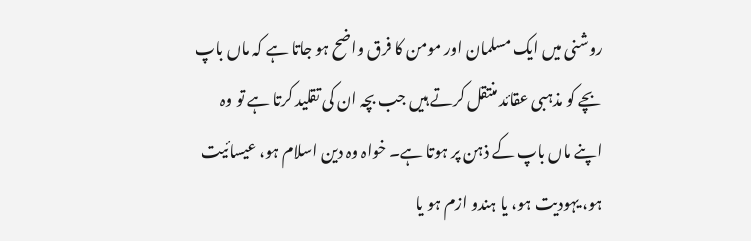روشنی میں ایک مسلمان اور مومن کا فرق واضح ہو جاتا ہے کہ ماں باپ بچے کو مذہبی عقائد منتقل کرتے ہیں جب بچہ ان کی تقلید کرتا ہے تو وہ  اپنے ماں باپ کے ذہن پر ہوتا ہے۔ خواہ وہ دین اسلام ہو، عیسائیت ہو، یہودیت ہو، یا ہندو ازم ہو یا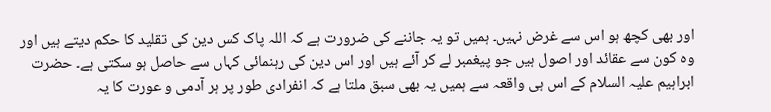اور بھی کچھ ہو اس سے غرض نہیں۔ ہمیں تو یہ جاننے کی ضرورت ہے کہ اللہ پاک کس دین کی تقلید کا حکم دیتے ہیں اور وہ کون سے عقائد اور اصول ہیں جو پیغمبر لے کر آئے ہیں اور اس دین کی رہنمائی کہاں سے حاصل ہو سکتی ہے۔ حضرت ابراہیم علیہ السلام کے اس ہی واقعہ سے ہمیں یہ بھی سبق ملتا ہے کہ انفرادی طور پر ہر آدمی و عورت کا یہ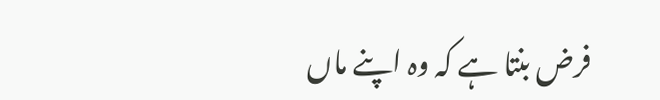فرض بنتا ہے کہ وہ اپنے ماں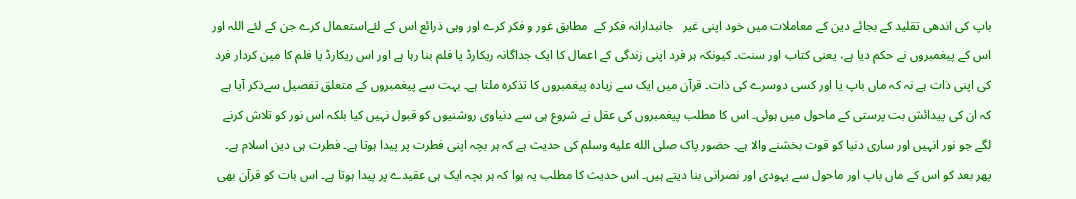باپ کی اندھی تقلید کے بجائے دین کے معاملات میں خود اپنی غیر   جانبدارانہ فکر کے  مطابق غور و فکر کرے اور وہی ذرائع اس کے لئےاستعمال کرے جن کے لئے اللہ اور اس کے پیغمبروں نے حکم دیا ہے، یعنی کتاب اور سنت۔ کیونکہ ہر فرد اپنی زندگی کے اعمال کا ایک جداگانہ ریکارڈ یا فلم بنا رہا ہے اور اس ریکارڈ یا فلم کا مین کردار فرد کی اپنی ذات ہے نہ کہ ماں باپ یا اور کسی دوسرے کی ذات۔ قرآن میں ایک سے زیادہ پیغمبروں کا تذکرہ ملتا ہے۔ بہت سے پیغمبروں کے متعلق تفصیل سےذکر آیا ہے کہ ان کی پیدائش بت پرستی کے ماحول میں ہوئی۔ اس کا مطلب پیغمبروں کی عقل نے شروع ہی سے دنیاوی روشنیوں کو قبول نہیں کیا بلکہ اس نور کو تلاش کرنے لگے جو نور انہیں اور ساری دنیا کو قوت بخشنے والا ہے۔ حضور پاک صلى الله عليه وسلم کی حدیث ہے کہ ہر بچہ اپنی فطرت پر پیدا ہوتا ہے۔ فطرت ہی دین اسلام ہے۔ پھر بعد کو اس کے ماں باپ اور ماحول سے یہودی اور نصرانی بنا دیتے ہیں۔ اس حدیث کا مطلب یہ ہوا کہ ہر بچہ ایک ہی عقیدے پر پیدا ہوتا ہے۔ اس بات کو قرآن بھی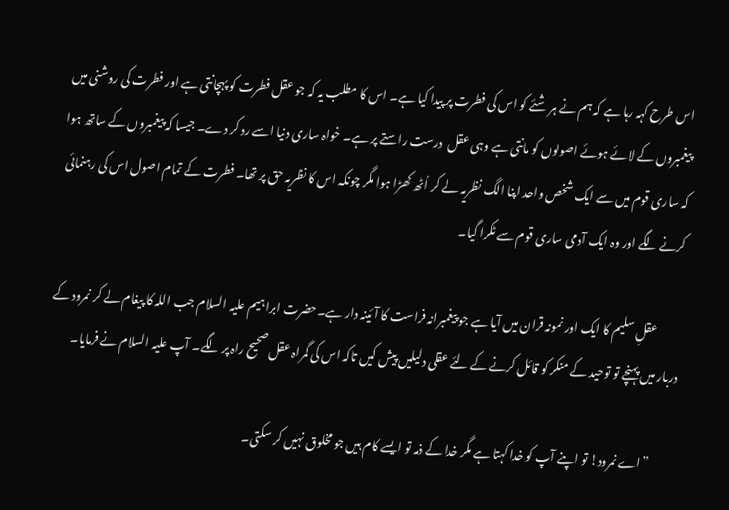اس طرح کہہ رہا ہے کہ ہم نے ہر شئے کو اس کی فطرت پر پیدا کیا ہے۔ اس کا مطلب یہ کہ جو عقل فطرت کو پہچانتی ہے اور فطرت کی روشنی میں پیغمبروں کے لائے ہوئے اصولوں کو مانتی ہے وہی عقل  درست راستے پر ہے۔ خواہ ساری دنیا اسے رد کر دے۔ جیسا کہ پیغمبروں کے ساتھ ہوا کہ ساری قوم میں سے ایک شخص واحد اپنا الگ نظریہ لے کر اُٹھ کھڑا ہوا مگر چونکہ اس کا نظریہ حق پر تھا۔ فطرت کے تمام اصول اس کی رہنمائی کرنے لگے اور وہ ایک آدمی ساری قوم سے ٹکرا گیا۔

          عقلِ سلیم کا ایک اور نمونہ قران میں آیا ہے جو پیغمبرانہ فراست کا آئینہ دار ہے۔حضرت ابراہیم علیہ السلام جب اللہ کا پیغام لے کر نمرود کے دربار میں پہنچے تو توحید کے منکر کو قائل کرنے کے لئے عقلی دلیلیں پیش کیں تاکہ اس کی گمراہ عقل صحیح راہ پر لگے۔ آپ علیہ السلام نے فرمایا۔

          ”اے نمرود! تو اپنے آپ کو خدا کہتا ہے مگر خدا کے ذمہ تو ایسے کام ہیں جو مخلوق نہیں کر سکتی۔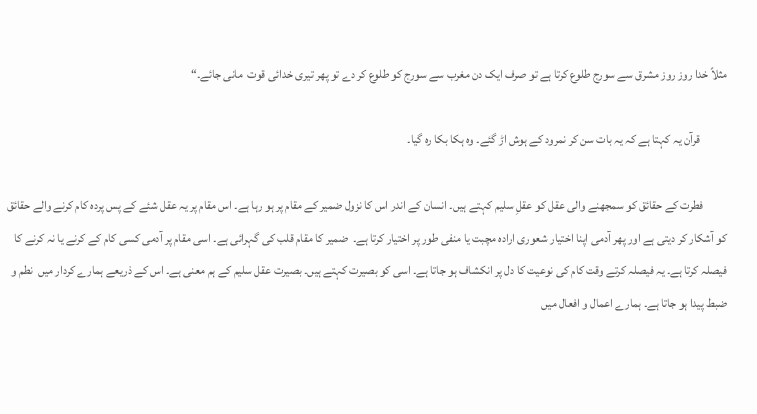مثلاً خدا روز روز مشرق سے سورج طلوع کرتا ہے تو صرف ایک دن مغرب سے سورج کو طلوع کر دے تو پھر تیری خدائی قوت  مانی جائے۔“

           قرآن یہ کہتا ہے کہ یہ بات سن کر نمرود کے ہوش اڑ گئے۔ وہ ہکا بکا رہ گیا۔

          فطرت کے حقائق کو سمجھنے والی عقل کو عقلِ سلیم کہتے ہیں۔ انسان کے اندر اس کا نزول ضمیر کے مقام پر ہو رہا ہے۔ اس مقام پر یہ عقل شئے کے پس پردہ کام کرنے والے حقائق کو آشکار کر دیتی ہے اور پھر آدمی اپنا اختیار شعوری ارادہ مچبت یا منفی طور پر اختیار کرتا ہے۔  ضمیر کا مقام قلب کی گہرائی ہے۔ اسی مقام پر آدمی کسی کام کے کرنے یا نہ کرنے کا فیصلہ کرتا ہے۔ یہ فیصلہ کرتے وقت کام کی نوعیت کا دل پر انکشاف ہو جاتا ہے۔ اسی کو بصیرت کہتے ہیں۔ بصیرت عقل سلیم کے ہم معنی ہے۔ اس کے ذریعے ہمارے کردار میں  نطم و ضبط پیدا ہو جاتا ہے۔ ہمارے اعمال و افعال میں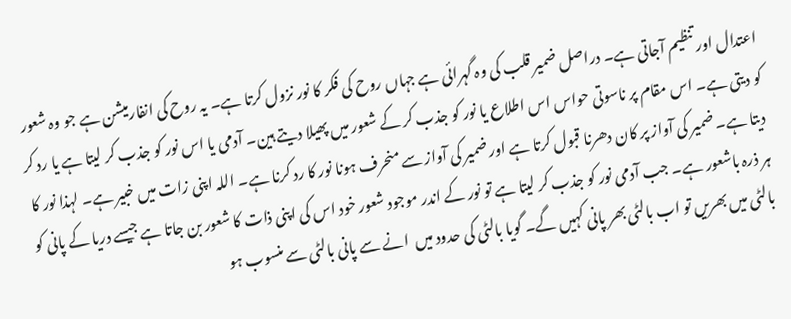اعتدال اور تنظیم آجاتی ہے۔ دراصل ضمیر قلب کی وہ گہرائی ہے جہاں روح کی فکر کا نور نزول کرتا ہے۔ یہ روح کی انفارمیشن ہے جو وہ شعور کو دیتی ہے۔ اس مقام پر ناسوتی حواس اس اطلاع یا نور کو جذب کر کے شعور میں پھیلا دیتے ہین۔ آدمی یا اس نور کو جذب کر لیتا ہے یا رد کر دیتا ہے۔ ضمیر کی آواز پر کان دھرنا قبول کرتا ہے اور ضمیر کی آواز سے منحرف ہونا نور کا رد کرنا ہے۔ اللہ اپنی زات میں خبیر ہے۔ لہذا نور کا ہر ذرہ باشعور ہے۔ جب آدمی نور کو جذب کر لیتا ہے تو نور کے اندر موجود شعور خود اس کی اپنی ذات کا شعور بن جاتا ہے جیسے دریا کے پانی کو بالٹی میں بھریں تو اب بالٹی بھر پانی کہیں گے۔ گویا بالٹی کی حدود میں  انے سے پانی بالٹی سے منسوب ہو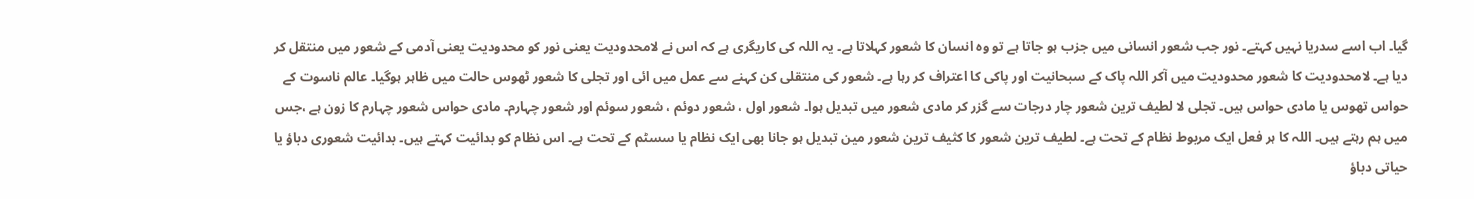گیا۔ اب اسے سدریا نہیں کہتے۔ نور جب شعور انسانی میں جزب ہو جاتا ہے تو وہ انسان کا شعور کہلاتا ہے۔ یہ اللہ کی کاریگری ہے کہ اس نے لامحدودیت یعنی نور کو محدودیت یعنی آدمی کے شعور میں منتقل کر دیا ہے۔ لامحدودیت کا شعور محدودیت میں آکر اللہ پاک کے سبحانیت اور پاکی کا اعتراف کر رہا ہے۔ شعور کی منتقلی کن کہنے سے عمل میں ائی اور تجلی کا شعور ٹھوس حالت میں ظاہر ہوگیا۔ عالم ناسوت کے حواس تھوس یا مادی حواس ہیں۔ تجلی لا لطیف ترین شعور چار درجات سے گزر کر مادی شعور میں تبدیل ہوا۔ شعور اول ، شعور دوئم ، شعور سوئم اور شعور چہارم۔ مادی حواس شعور چہارم کا زون ہے ،جس میں ہم رہتے ہیں۔ اللہ کا ہر فعل ایک مربوط نظام کے تحت ہے۔ لطیف ترین شعور کا کثیف ترین شعور مین تبدیل ہو جانا بھی ایک نظام یا سسٹم کے تحت ہے۔ اس نظام کو بدائیت کہتے ہیں۔ بدائیت شعوری دباؤ یا حیاتی دباؤ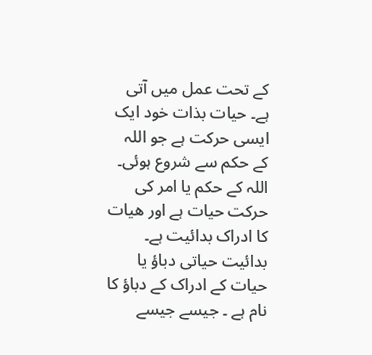کے تحت عمل میں آتی ہے۔ حیات بذات خود ایک ایسی حرکت ہے جو اللہ کے حکم سے شروع ہوئی۔ اللہ کے حکم یا امر کی حرکت حیات ہے اور ھیات کا ادراک بدائیت ہے۔ بدائیت حیاتی دباؤ یا حیات کے ادراک کے دباؤ کا نام ہے ۔ جیسے جیسے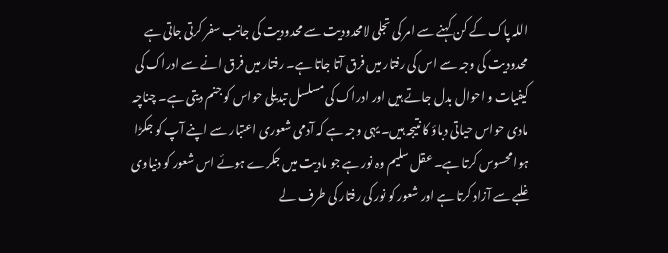اللہ پاک کے کن کہنے سے امر کی تجلی لامحدودیت سے محدودیت کی جانب سفر کرتی جاتی ہے محدودیت کی وجہ سے اس کی رفتار میں فرق آتا جاتا ہے۔ رفتار میں فرق انے سے ادراک کی کیفیات و احوال بدل جاتے ہیں اور ادراک کی مسلسل تبدیلی حواس کو جنم دیتی ہے۔ چناچہ مادی حواس حیاتی دباؤ کا نتیجہ ہیں۔ یہی وجہ ہے کہ آدمی شعوری اعتبار سے اپنے آپ کو جکڑا ہوا محسوس کرتا ہے۔ عقل سلیم وہ نور ہے جو مادیت میں جکرے ہوئے اس شعور کو دنیاوی غلبے سے آزاد کرتا ہے اور شعور کو نور کی رفتار کی طرف لے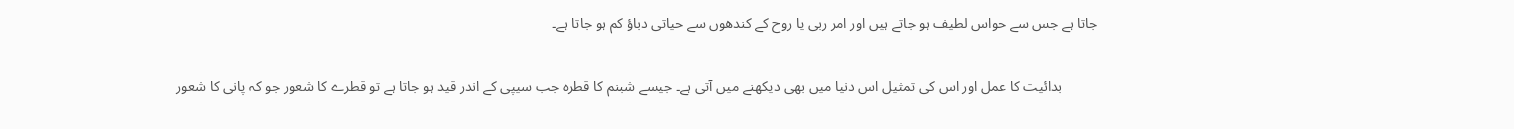جاتا ہے جس سے حواس لطیف ہو جاتے ہیں اور امر ربی یا روح کے کندھوں سے حیاتی دباؤ کم ہو جاتا ہے۔

          بدائیت کا عمل اور اس کی تمثیل اس دنیا میں بھی دیکھنے میں آتی ہے۔ جیسے شبنم کا قطرہ جب سیپی کے اندر قید ہو جاتا ہے تو قطرے کا شعور جو کہ پانی کا شعور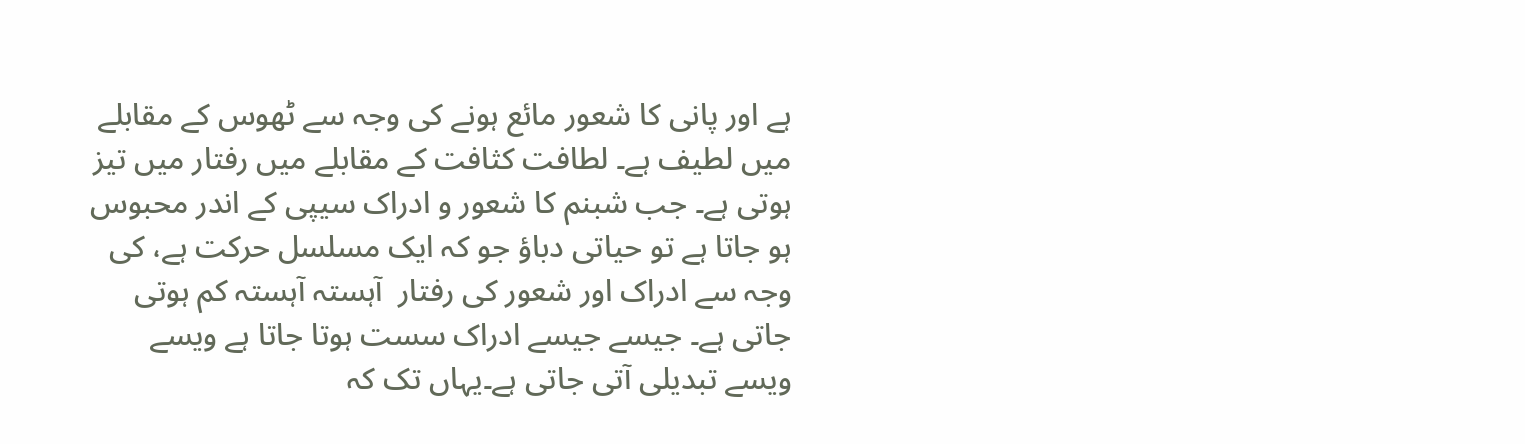ہے اور پانی کا شعور مائع ہونے کی وجہ سے ٹھوس کے مقابلے میں لطیف ہے۔ لطافت کثافت کے مقابلے میں رفتار میں تیز ہوتی ہے۔ جب شبنم کا شعور و ادراک سیپی کے اندر محبوس ہو جاتا ہے تو حیاتی دباؤ جو کہ ایک مسلسل حرکت ہے، کی وجہ سے ادراک اور شعور کی رفتار  آہستہ آہستہ کم ہوتی جاتی ہے۔ جیسے جیسے ادراک سست ہوتا جاتا ہے ویسے ویسے تبدیلی آتی جاتی ہے۔یہاں تک کہ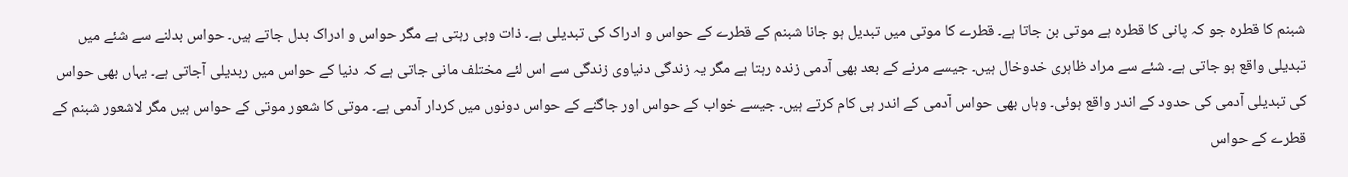شبنم کا قطرہ جو کہ پانی کا قطرہ ہے موتی بن جاتا ہے۔ قطرے کا موتی میں تبدیل ہو جانا شبنم کے قطرے کے حواس و ادراک کی تبدیلی ہے۔ ذات وہی رہتی ہے مگر حواس و ادراک بدل جاتے ہیں۔ حواس بدلنے سے شئے میں تبدیلی واقع ہو جاتی ہے۔ شئے سے مراد ظاہری خدوخال ہیں۔ جیسے مرنے کے بعد بھی آدمی زندہ رہتا ہے مگر یہ زندگی دنیاوی زندگی سے اس لئے مختلف مانی جاتی ہے کہ دنیا کے حواس میں ربدیلی آجاتی ہے۔ یہاں بھی حواس کی تبدیلی آدمی کی حدود کے اندر واقع ہوئی۔ وہاں بھی حواس آدمی کے اندر ہی کام کرتے ہیں۔ جیسے خواب کے حواس اور جاگنے کے حواس دونوں میں کردار آدمی ہے۔ موتی کا شعور موتی کے حواس ہیں مگر لاشعور شبنم کے قطرے کے حواس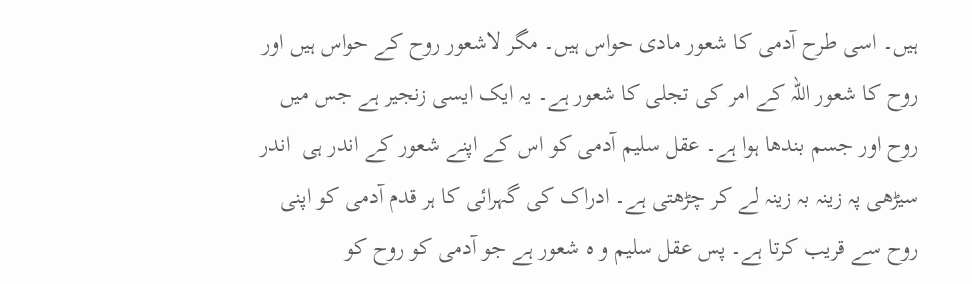ہیں۔ اسی طرح آدمی کا شعور مادی حواس ہیں۔ مگر لاشعور روح کے حواس ہیں اور روح کا شعور اللہ کے امر کی تجلی کا شعور ہے۔ یہ ایک ایسی زنجیر ہے جس میں روح اور جسم بندھا ہوا ہے۔ عقل سلیم آدمی کو اس کے اپنے شعور کے اندر ہی  اندر سیڑھی پہ زینہ بہ زینہ لے کر چڑھتی ہے۔ ادراک کی گہرائی کا ہر قدم آدمی کو اپنی روح سے قریب کرتا ہے۔ پس عقل سلیم و ہ شعور ہے جو آدمی کو روح کو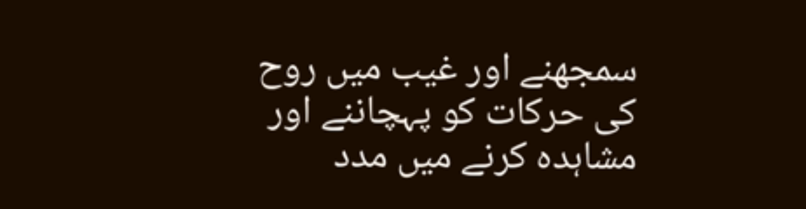سمجھنے اور غیب میں روح کی حرکات کو پہچاننے اور مشاہدہ کرنے میں مدد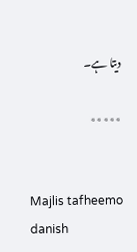دیتا ہے۔

٭٭٭٭٭


Majlis tafheemo danish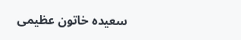سعیدہ خاتون عظیمی